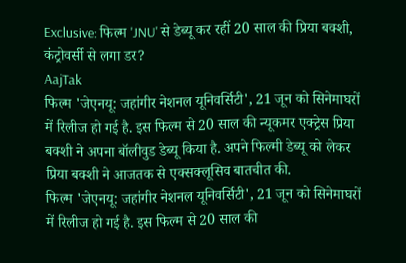Exclusive: फिल्म 'JNU' से डेब्यू कर रहीं 20 साल की प्रिया बक्शी, कंट्रोवर्सी से लगा डर?
AajTak
फिल्म 'जेएनयू: जहांगीर नेशनल यूनिवर्सिटी', 21 जून को सिनेमाघरों में रिलीज हो गई है. इस फिल्म से 20 साल की न्यूकमर एक्ट्रेस प्रिया बक्शी ने अपना बॉलीवुड डेब्यू किया है. अपने फिल्मी डेब्यू को लेकर प्रिया बक्शी ने आजतक से एक्सक्लूसिव बातचीत की.
फिल्म 'जेएनयू: जहांगीर नेशनल यूनिवर्सिटी', 21 जून को सिनेमाघरों में रिलीज हो गई है. इस फिल्म से 20 साल की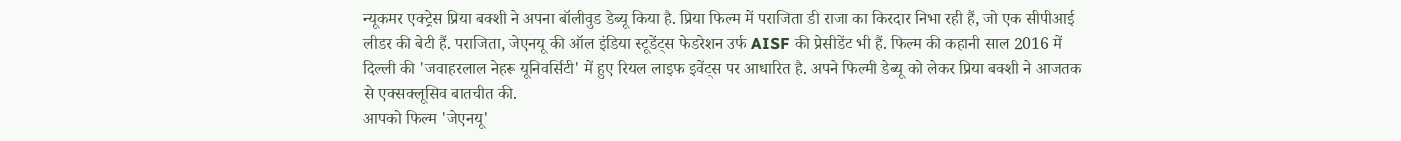न्यूकमर एक्ट्रेस प्रिया बक्शी ने अपना बॉलीवुड डेब्यू किया है. प्रिया फिल्म में पराजिता डी राजा का किरदार निभा रही हैं, जो एक सीपीआई लीडर की बेटी हैं. पराजिता, जेएनयू की ऑल इंडिया स्टूडेंट्स फेडरेशन उर्फ AISF की प्रेसीडेंट भी हैं. फिल्म की कहानी साल 2016 में दिल्ली की 'जवाहरलाल नेहरू यूनिवर्सिटी' में हुए रियल लाइफ इवेंट्स पर आधारित है. अपने फिल्मी डेब्यू को लेकर प्रिया बक्शी ने आजतक से एक्सक्लूसिव बातचीत की.
आपको फिल्म 'जेएनयू'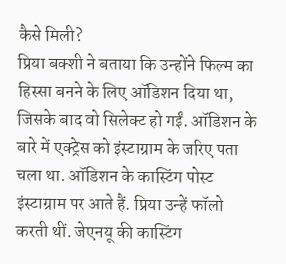कैसे मिली?
प्रिया बक्शी ने बताया कि उन्होंने फिल्म का हिस्सा बनने के लिए ऑडिशन दिया था, जिसके बाद वो सिलेक्ट हो गईं. ऑडिशन के बारे में एक्ट्रेस को इंस्टाग्राम के जरिए पता चला था. ऑडिशन के कास्टिंग पोस्ट इंस्टाग्राम पर आते हैं. प्रिया उन्हें फॉलो करती थीं. जेएनयू की कास्टिंग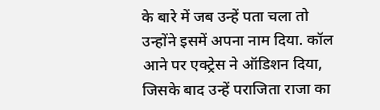के बारे में जब उन्हें पता चला तो उन्होंने इसमें अपना नाम दिया. कॉल आने पर एक्ट्रेस ने ऑडिशन दिया, जिसके बाद उन्हें पराजिता राजा का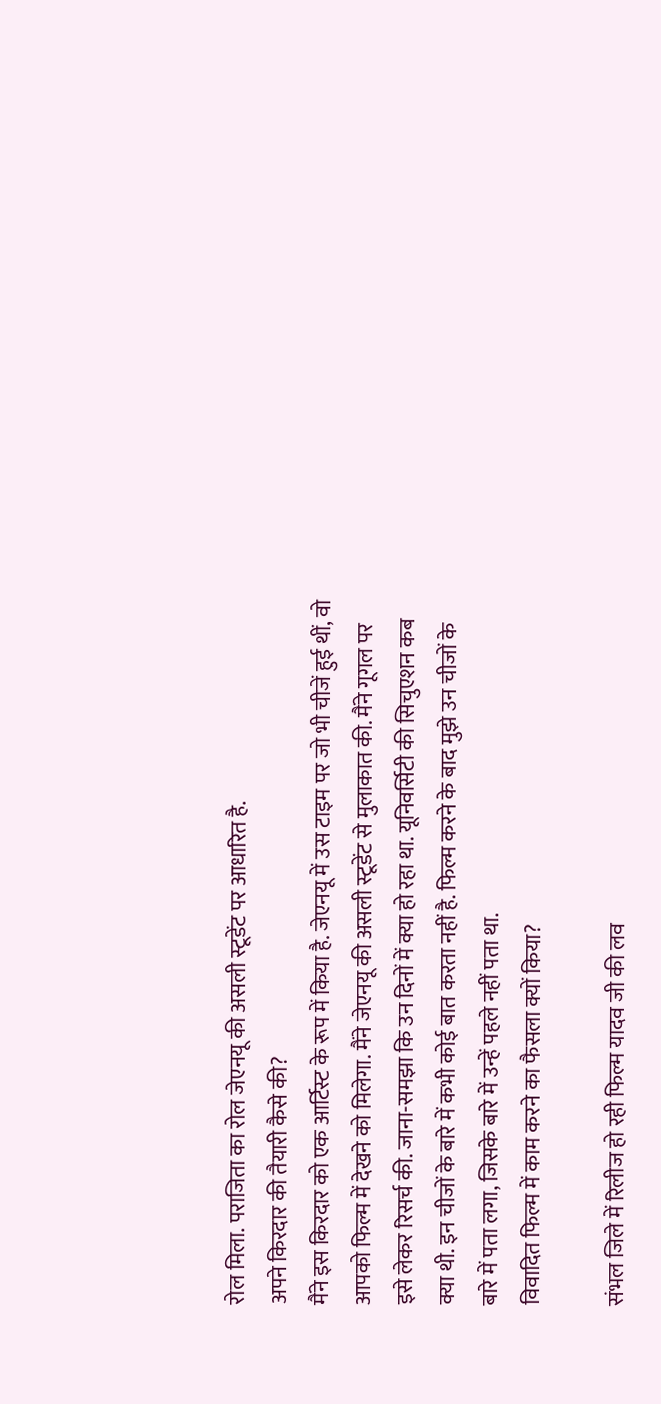रोल मिला. पराजिता का रोल जेएनयू की असली स्टूडेंट पर आधारित है.
अपने किरदार की तैयारी कैसे की?
मैंने इस किरदार को एक आर्टिस्ट के रूप में किया है. जेएनयू में उस टाइम पर जो भी चीजें हुई थीं, वो आपको फिल्म में देखने को मिलेगा. मैंने जेएनयू की असली स्टूडेंट से मुलाकात की. मैंने गूगल पर इसे लेकर रिसर्च की. जाना-समझा कि उन दिनों में क्या हो रहा था. यूनिवर्सिटी की सिचुएशन कब क्या थी. इन चीजों के बारे में कभी कोई बात करता नहीं है. फिल्म करने के बाद मुझे उन चीजों के बारे में पता लगा, जिसके बारे में उन्हें पहले नहीं पता था.
विवादित फिल्म में काम करने का फैसला क्यों किया?

संभल जिले में रिलीज हो रही फिल्म यादव जी की लव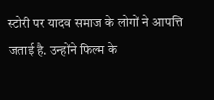स्टोरी पर यादव समाज के लोगों ने आपत्ति जताई है. उन्होंने फिल्म के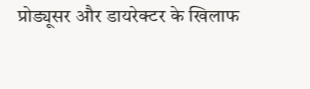प्रोड्यूसर और डायरेक्टर के खिलाफ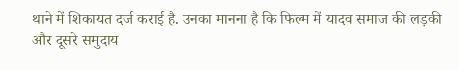थाने में शिकायत दर्ज कराई है. उनका मानना है कि फिल्म में यादव समाज की लड़की और दूसरे समुदाय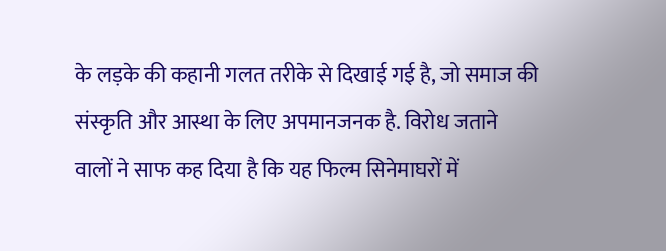के लड़के की कहानी गलत तरीके से दिखाई गई है, जो समाज की संस्कृति और आस्था के लिए अपमानजनक है. विरोध जताने वालों ने साफ कह दिया है कि यह फिल्म सिनेमाघरों में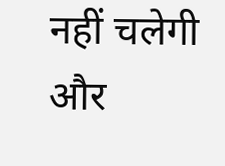नहीं चलेगी और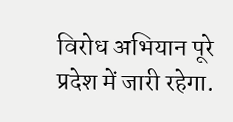विरोध अभियान पूरे प्रदेश में जारी रहेगा.